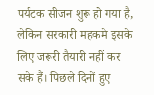पर्यटक सीजन शुरू हो गया है, लेकिन सरकारी महकमे इसके लिए जरूरी तैयारी नहीं कर सके हैं। पिछले दिनों हुए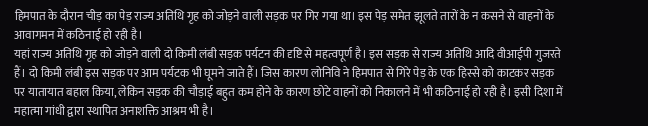हिमपात के दौरान चीड़ का पेड़ राज्य अतिथि गृह को जोड़ने वाली सड़क पर गिर गया था। इस पेड़ समेत झूलते तारों के न कसने से वाहनों के आवागमन में कठिनाई हो रही है।
यहां राज्य अतिथि गृह को जोड़ने वाली दो किमी लंबी सड़क पर्यटन की दृष्टि से महत्वपूर्ण है। इस सड़क से राज्य अतिथि आदि वीआईपी गुजरते हैं। दो किमी लंबी इस सड़क पर आम पर्यटक भी घूमने जाते हैं। जिस कारण लोनिवि ने हिमपात से गिरे पेड़ के एक हिस्से को काटकर सड़क पर यातायात बहाल किया, लेकिन सड़क की चौड़ाई बहुत कम होने के कारण छोटे वाहनों को निकालने में भी कठिनाई हो रही है। इसी दिशा में महात्मा गांधी द्वारा स्थापित अनाशक्ति आश्रम भी है।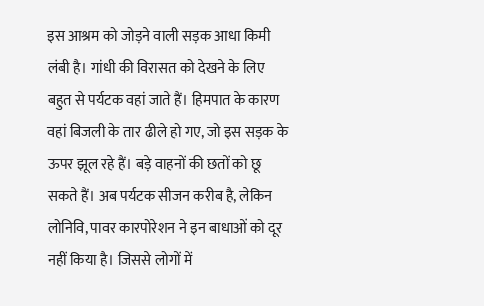इस आश्रम को जोड़ने वाली सड़क आधा किमी लंबी है। गांधी की विरासत को देखने के लिए बहुत से पर्यटक वहां जाते हैं। हिमपात के कारण वहां बिजली के तार ढीले हो गए, जो इस सड़क के ऊपर झूल रहे हैं। बड़े वाहनों की छतों को छू सकते हैं। अब पर्यटक सीजन करीब है, लेकिन लोनिवि, पावर कारपोरेशन ने इन बाधाओं को दूर नहीं किया है। जिससे लोगों में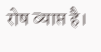रोष व्याप्त है।